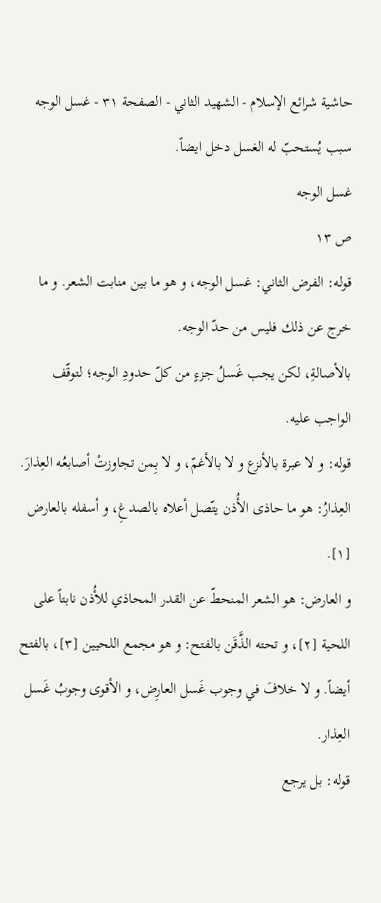حاشية شرائع الإسلام - الشهيد الثاني - الصفحة ٣١ - غسل الوجه
سبب يُستحبّ له الغسل دخل ايضاً.
غسل الوجه
ص ١٣
قوله: الفرض الثاني: غسل الوجه، و هو ما بين منابت الشعر. و ما خرج عن ذلك فليس من حدّ الوجه.
بالأصالةِ، لكن يجب غَسلُ جزءٍ من كلّ حدودِ الوجه؛ لتوقّف الواجب عليه.
قوله: و لا عبرة بالأنزع و لا بالأغمّ، و لا بِمن تجاوزتْ أصابعُه العِذارَ.
العِذارُ: هو ما حاذى الأُذن يتّصل أعلاه بالصدغِ، و أسفله بالعارض [١].
و العارض: هو الشعر المنحطّ عن القدر المحاذي للأُذن نابتاً على اللحية [٢]، و تحته الذَّقَن بالفتح: و هو مجمع اللحيين [٣]، بالفتح أيضاً. و لا خلافَ في وجوب غَسل العارِض، و الأقوى وجوبُ غَسل العِذار.
قوله: بل يرجع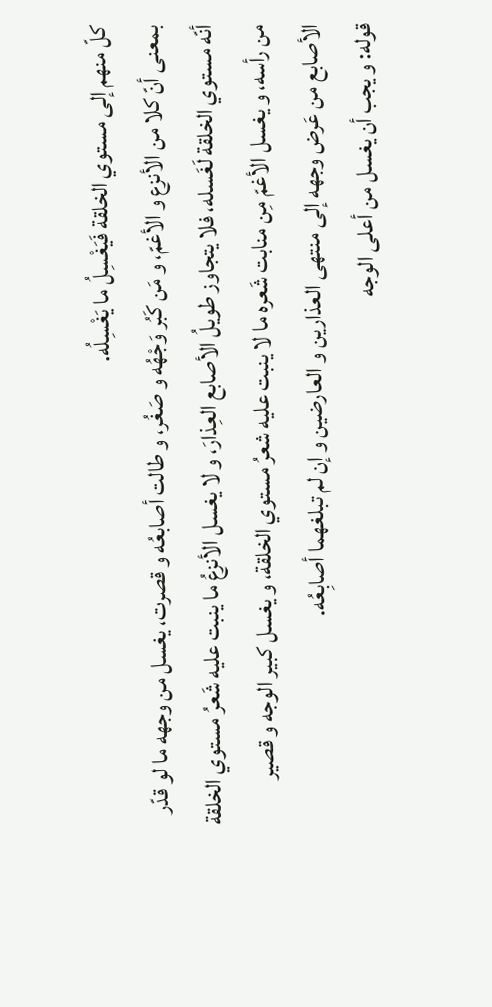كلّ منهم إلى مستوي الخلقة فَيَغْسِلُ ما يَغْسِلُه.
بمعنى أنّ كلا من الأنزع و الأغمّ، و مَن كَبُر وَجْهُه و صَغُر، و طالت أصابعُه و قصرت، يغسل من وجهه ما لو قدّر أنّه مستوي الخلقة لَغَسله، فلا يتجاوز طويلُ الأصابع العِذارَ، و لا يغسل الأنزعُ ما ينبت عليه شَعرُ مستوي الخلقة من رأسه، و يغسل الأغمّ مِن منابت شَعره ما لا ينبت عليه شعرُ مستوي الخلقة، و يغسل كبير الوجه و قصير الأصابع من عَرض وجهه إلى منتهى العذارين و العارضين و إن لم تبلغهما أصابِعُه.
قوله: و يجب أن يغسل من أعلى الوجه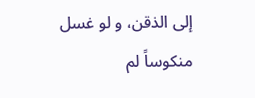إلى الذقن، و لو غسل منكوساً لم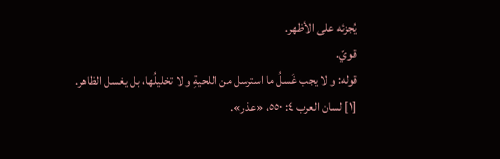يُجزئه على الأظهر.
قويّ.
قوله: و لا يجب غَسلُ ما استرسل من اللحيةِ و لا تخليلُها، بل يغسل الظاهر.
[١] لسان العرب ٤: ٥٥٠، «عذر».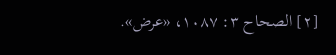[٢] الصحاح ٣: ١٠٨٧، «عرض».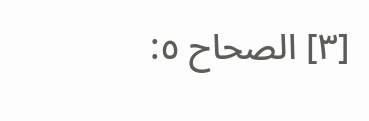[٣] الصحاح ٥: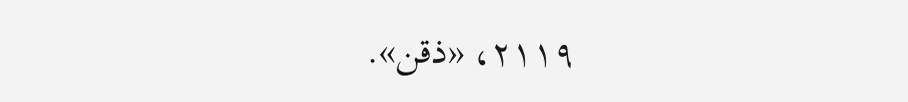٢١١٩، «ذقن».